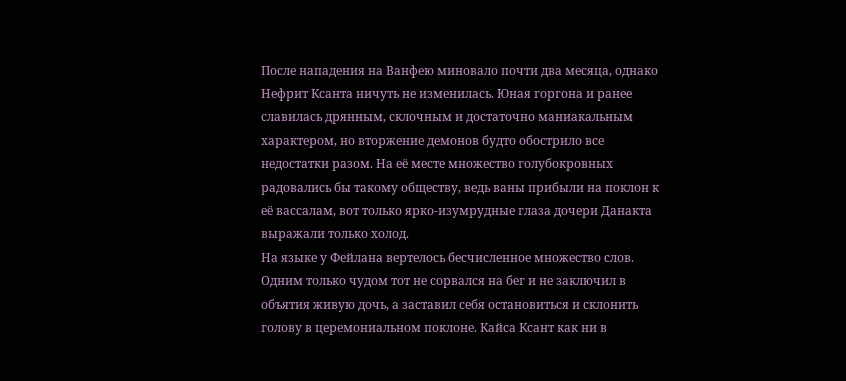После нападения на Ванфею миновало почти два месяца, однако Нефрит Ксанта ничуть не изменилась. Юная горгона и ранее славилась дрянным, склочным и достаточно маниакальным характером, но вторжение демонов будто обострило все недостатки разом. На её месте множество голубокровных радовались бы такому обществу, ведь ваны прибыли на поклон к её вассалам, вот только ярко-изумрудные глаза дочери Данакта выражали только холод.
На языке у Фейлана вертелось бесчисленное множество слов. Одним только чудом тот не сорвался на бег и не заключил в объятия живую дочь, а заставил себя остановиться и склонить голову в церемониальном поклоне. Кайса Ксант как ни в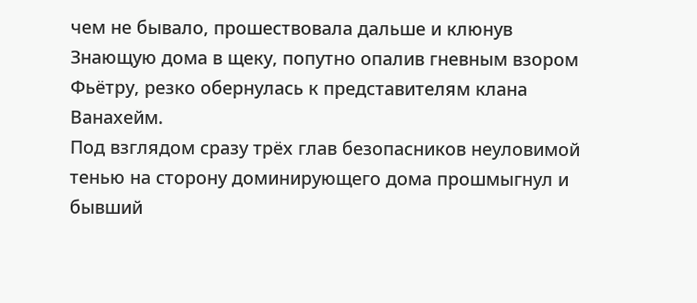чем не бывало, прошествовала дальше и клюнув Знающую дома в щеку, попутно опалив гневным взором Фьётру, резко обернулась к представителям клана Ванахейм.
Под взглядом сразу трёх глав безопасников неуловимой тенью на сторону доминирующего дома прошмыгнул и бывший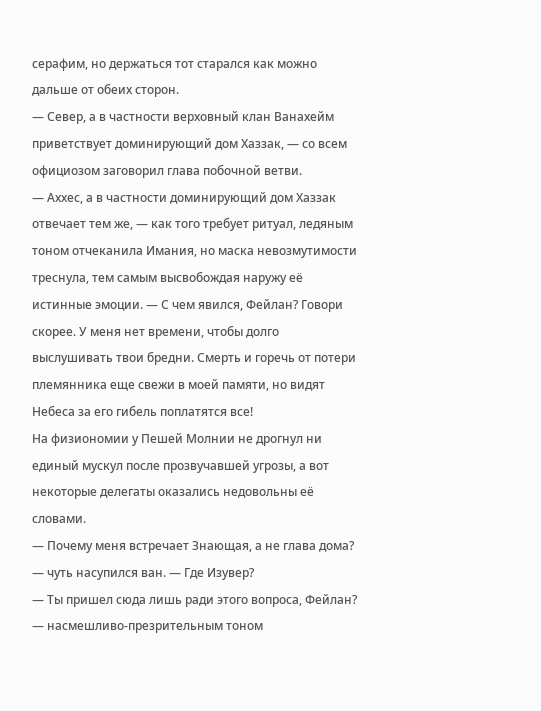серафим, но держаться тот старался как можно дальше от обеих сторон.
— Север, а в частности верховный клан Ванахейм приветствует доминирующий дом Хаззак, — со всем официозом заговорил глава побочной ветви.
— Аххес, а в частности доминирующий дом Хаззак отвечает тем же, — как того требует ритуал, ледяным тоном отчеканила Имания, но маска невозмутимости треснула, тем самым высвобождая наружу её истинные эмоции. — С чем явился, Фейлан? Говори скорее. У меня нет времени, чтобы долго выслушивать твои бредни. Смерть и горечь от потери племянника еще свежи в моей памяти, но видят Небеса за его гибель поплатятся все!
На физиономии у Пешей Молнии не дрогнул ни единый мускул после прозвучавшей угрозы, а вот некоторые делегаты оказались недовольны её словами.
— Почему меня встречает Знающая, а не глава дома? — чуть насупился ван. — Где Изувер?
— Ты пришел сюда лишь ради этого вопроса, Фейлан? — насмешливо-презрительным тоном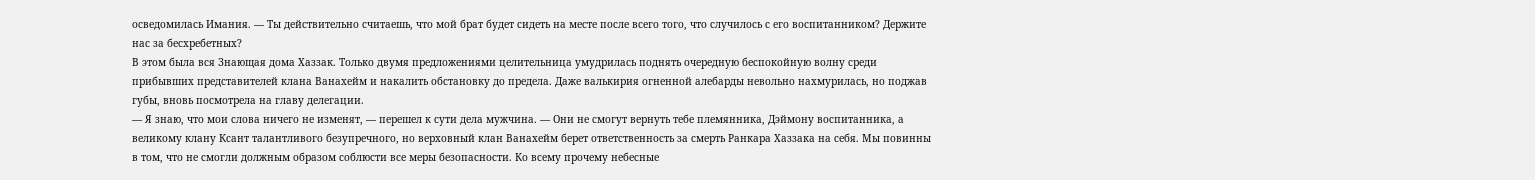осведомилась Имания. — Ты действительно считаешь, что мой брат будет сидеть на месте после всего того, что случилось с его воспитанником? Держите нас за бесхребетных?
В этом была вся Знающая дома Хаззак. Только двумя предложениями целительница умудрилась поднять очередную беспокойную волну среди прибывших представителей клана Ванахейм и накалить обстановку до предела. Даже валькирия огненной алебарды невольно нахмурилась, но поджав губы, вновь посмотрела на главу делегации.
— Я знаю, что мои слова ничего не изменят, — перешел к сути дела мужчина. — Они не смогут вернуть тебе племянника, Дэймону воспитанника, а великому клану Ксант талантливого безупречного, но верховный клан Ванахейм берет ответственность за смерть Ранкара Хаззака на себя. Мы повинны в том, что не смогли должным образом соблюсти все меры безопасности. Ко всему прочему небесные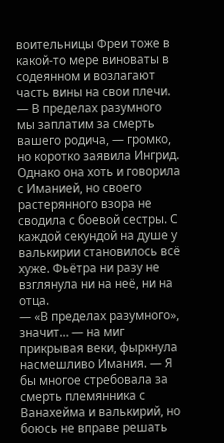воительницы Фреи тоже в какой-то мере виноваты в содеянном и возлагают часть вины на свои плечи.
— В пределах разумного мы заплатим за смерть вашего родича, — громко, но коротко заявила Ингрид.
Однако она хоть и говорила с Иманией, но своего растерянного взора не сводила с боевой сестры. С каждой секундой на душе у валькирии становилось всё хуже. Фьётра ни разу не взглянула ни на неё, ни на отца.
— «В пределах разумного», значит… — на миг прикрывая веки, фыркнула насмешливо Имания. — Я бы многое стребовала за смерть племянника с Ванахейма и валькирий, но боюсь не вправе решать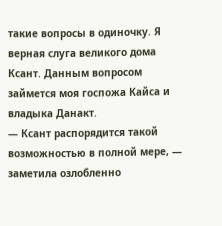такие вопросы в одиночку. Я верная слуга великого дома Ксант. Данным вопросом займется моя госпожа Кайса и владыка Данакт.
— Ксант распорядится такой возможностью в полной мере, — заметила озлобленно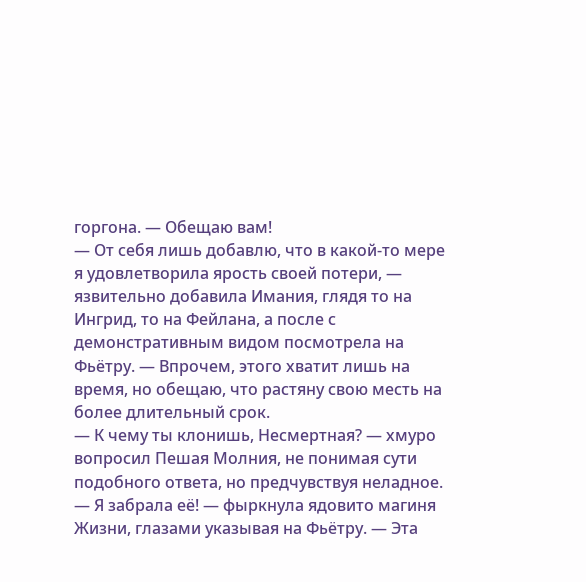горгона. — Обещаю вам!
— От себя лишь добавлю, что в какой-то мере я удовлетворила ярость своей потери, — язвительно добавила Имания, глядя то на Ингрид, то на Фейлана, а после с демонстративным видом посмотрела на Фьётру. — Впрочем, этого хватит лишь на время, но обещаю, что растяну свою месть на более длительный срок.
— К чему ты клонишь, Несмертная? — хмуро вопросил Пешая Молния, не понимая сути подобного ответа, но предчувствуя неладное.
— Я забрала её! — фыркнула ядовито магиня Жизни, глазами указывая на Фьётру. — Эта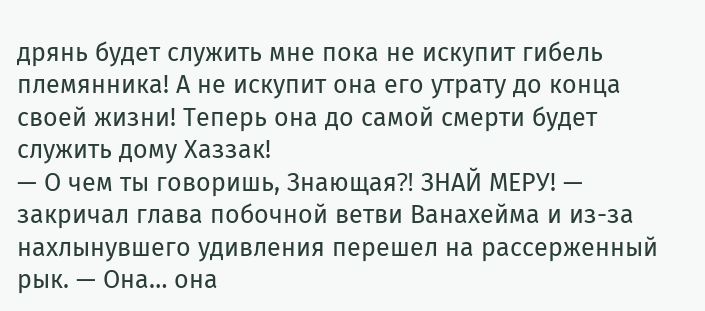дрянь будет служить мне пока не искупит гибель племянника! А не искупит она его утрату до конца своей жизни! Теперь она до самой смерти будет служить дому Хаззак!
— О чем ты говоришь, Знающая⁈ ЗНАЙ МЕРУ! — закричал глава побочной ветви Ванахейма и из-за нахлынувшего удивления перешел на рассерженный рык. — Она… она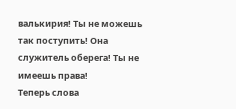валькирия! Ты не можешь так поступить! Она служитель оберега! Ты не имеешь права!
Теперь слова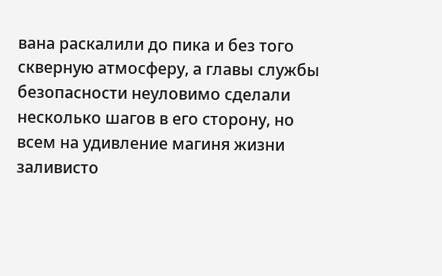вана раскалили до пика и без того скверную атмосферу, а главы службы безопасности неуловимо сделали несколько шагов в его сторону, но всем на удивление магиня жизни заливисто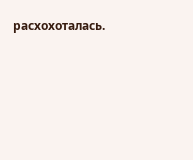расхохоталась.